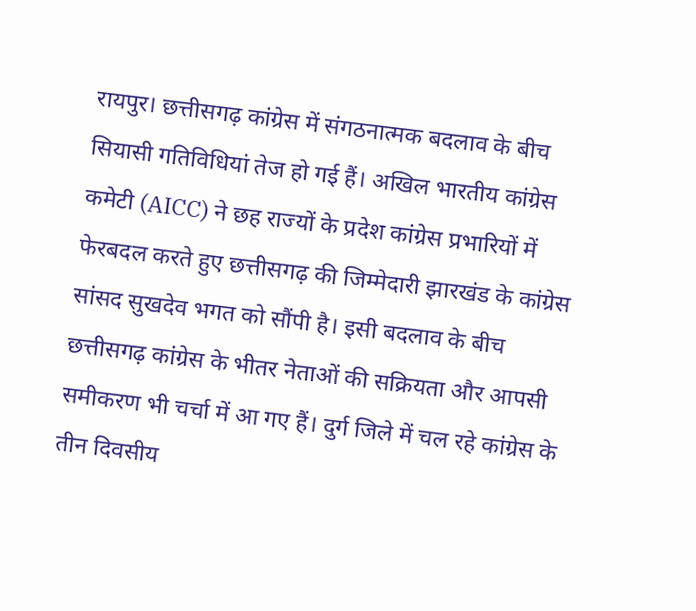रायपुर। छत्तीसगढ़ कांग्रेस में संगठनात्मक बदलाव के बीच सियासी गतिविधियां तेज हो गई हैं। अखिल भारतीय कांग्रेस कमेटी (AICC) ने छह राज्यों के प्रदेश कांग्रेस प्रभारियों में फेरबदल करते हुए छत्तीसगढ़ की जिम्मेदारी झारखंड के कांग्रेस सांसद सुखदेव भगत को सौंपी है। इसी बदलाव के बीच छत्तीसगढ़ कांग्रेस के भीतर नेताओं की सक्रियता और आपसी समीकरण भी चर्चा में आ गए हैं। दुर्ग जिले में चल रहे कांग्रेस के तीन दिवसीय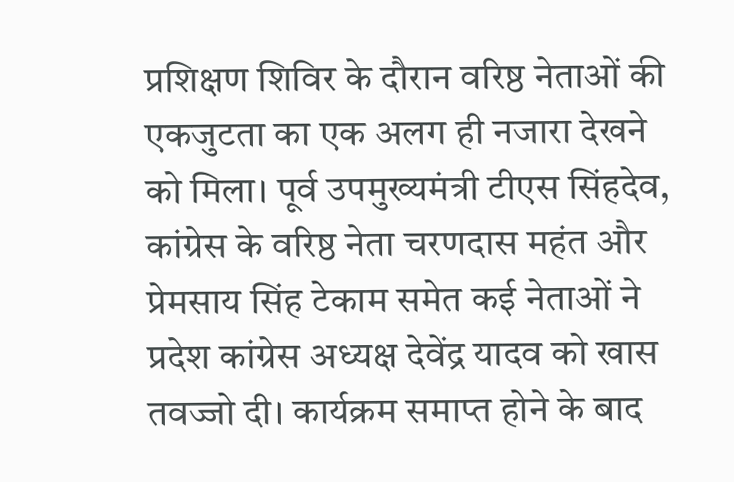प्रशिक्षण शिविर के दौरान वरिष्ठ नेताओं की एकजुटता का एक अलग ही नजारा देखने को मिला। पूर्व उपमुख्यमंत्री टीएस सिंहदेव, कांग्रेस के वरिष्ठ नेता चरणदास महंत और प्रेमसाय सिंह टेकाम समेत कई नेताओं ने प्रदेश कांग्रेस अध्यक्ष देवेंद्र यादव को खास तवज्जो दी। कार्यक्रम समाप्त होने के बाद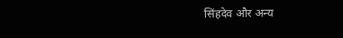सिंहदेव और अन्य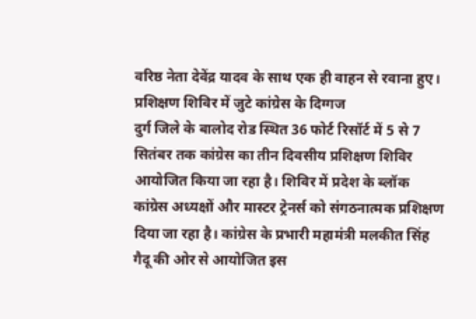वरिष्ठ नेता देवेंद्र यादव के साथ एक ही वाहन से रवाना हुए।
प्रशिक्षण शिविर में जुटे कांग्रेस के दिग्गज
दुर्ग जिले के बालोद रोड स्थित 36 फोर्ट रिसॉर्ट में 5 से 7 सितंबर तक कांग्रेस का तीन दिवसीय प्रशिक्षण शिविर आयोजित किया जा रहा है। शिविर में प्रदेश के ब्लॉक कांग्रेस अध्यक्षों और मास्टर ट्रेनर्स को संगठनात्मक प्रशिक्षण दिया जा रहा है। कांग्रेस के प्रभारी महामंत्री मलकीत सिंह गैदू की ओर से आयोजित इस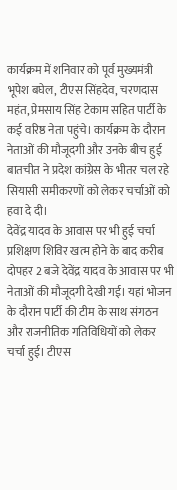कार्यक्रम में शनिवार को पूर्व मुख्यमंत्री भूपेश बघेल, टीएस सिंहदेव, चरणदास महंत, प्रेमसाय सिंह टेकाम सहित पार्टी के कई वरिष्ठ नेता पहुंचे। कार्यक्रम के दौरान नेताओं की मौजूदगी और उनके बीच हुई बातचीत ने प्रदेश कांग्रेस के भीतर चल रहे सियासी समीकरणों को लेकर चर्चाओं को हवा दे दी।
देवेंद्र यादव के आवास पर भी हुई चर्चा
प्रशिक्षण शिविर खत्म होने के बाद करीब दोपहर 2 बजे देवेंद्र यादव के आवास पर भी नेताओं की मौजूदगी देखी गई। यहां भोजन के दौरान पार्टी की टीम के साथ संगठन और राजनीतिक गतिविधियों को लेकर चर्चा हुई। टीएस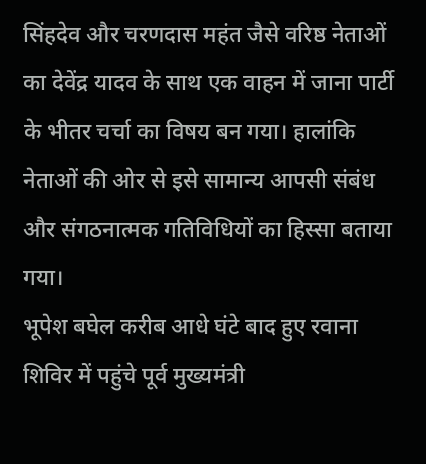सिंहदेव और चरणदास महंत जैसे वरिष्ठ नेताओं का देवेंद्र यादव के साथ एक वाहन में जाना पार्टी के भीतर चर्चा का विषय बन गया। हालांकि नेताओं की ओर से इसे सामान्य आपसी संबंध और संगठनात्मक गतिविधियों का हिस्सा बताया गया।
भूपेश बघेल करीब आधे घंटे बाद हुए रवाना
शिविर में पहुंचे पूर्व मुख्यमंत्री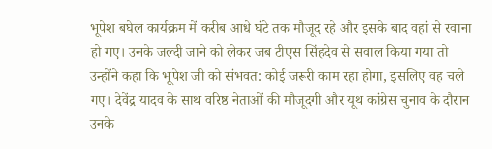भूपेश बघेल कार्यक्रम में करीब आधे घंटे तक मौजूद रहे और इसके बाद वहां से रवाना हो गए। उनके जल्दी जाने को लेकर जब टीएस सिंहदेव से सवाल किया गया तो उन्होंने कहा कि भूपेश जी को संभवत: कोई जरूरी काम रहा होगा, इसलिए वह चले गए। देवेंद्र यादव के साथ वरिष्ठ नेताओं की मौजूदगी और यूथ कांग्रेस चुनाव के दौरान उनके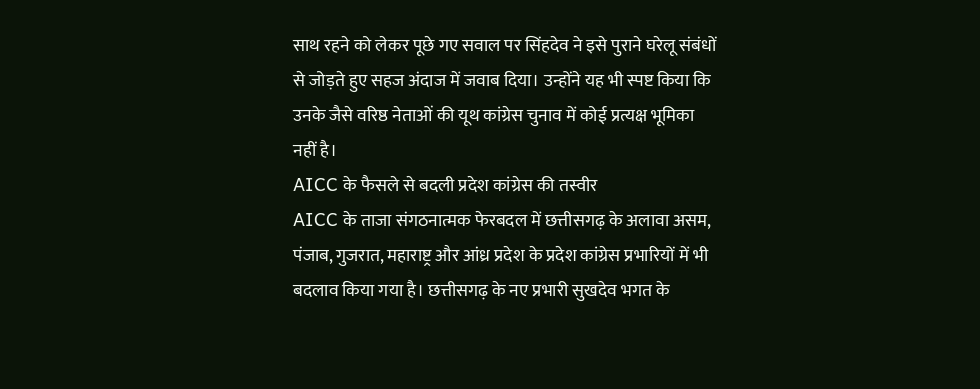साथ रहने को लेकर पूछे गए सवाल पर सिंहदेव ने इसे पुराने घरेलू संबंधों से जोड़ते हुए सहज अंदाज में जवाब दिया। उन्होंने यह भी स्पष्ट किया कि उनके जैसे वरिष्ठ नेताओं की यूथ कांग्रेस चुनाव में कोई प्रत्यक्ष भूमिका नहीं है।
AICC के फैसले से बदली प्रदेश कांग्रेस की तस्वीर
AICC के ताजा संगठनात्मक फेरबदल में छत्तीसगढ़ के अलावा असम, पंजाब, गुजरात, महाराष्ट्र और आंध्र प्रदेश के प्रदेश कांग्रेस प्रभारियों में भी बदलाव किया गया है। छत्तीसगढ़ के नए प्रभारी सुखदेव भगत के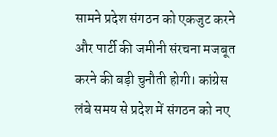सामने प्रदेश संगठन को एकजुट करने और पार्टी की जमीनी संरचना मजबूत करने की बड़ी चुनौती होगी। कांग्रेस लंबे समय से प्रदेश में संगठन को नए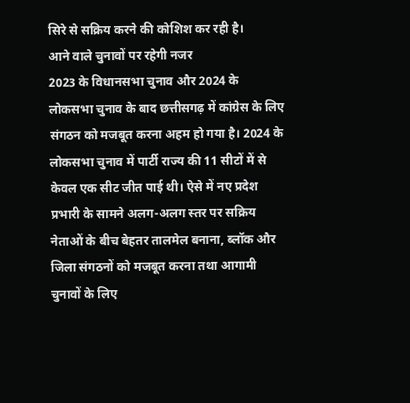सिरे से सक्रिय करने की कोशिश कर रही है।
आने वाले चुनावों पर रहेगी नजर
2023 के विधानसभा चुनाव और 2024 के लोकसभा चुनाव के बाद छत्तीसगढ़ में कांग्रेस के लिए संगठन को मजबूत करना अहम हो गया है। 2024 के लोकसभा चुनाव में पार्टी राज्य की 11 सीटों में से केवल एक सीट जीत पाई थी। ऐसे में नए प्रदेश प्रभारी के सामने अलग-अलग स्तर पर सक्रिय नेताओं के बीच बेहतर तालमेल बनाना, ब्लॉक और जिला संगठनों को मजबूत करना तथा आगामी चुनावों के लिए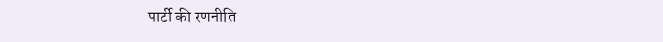पार्टी की रणनीति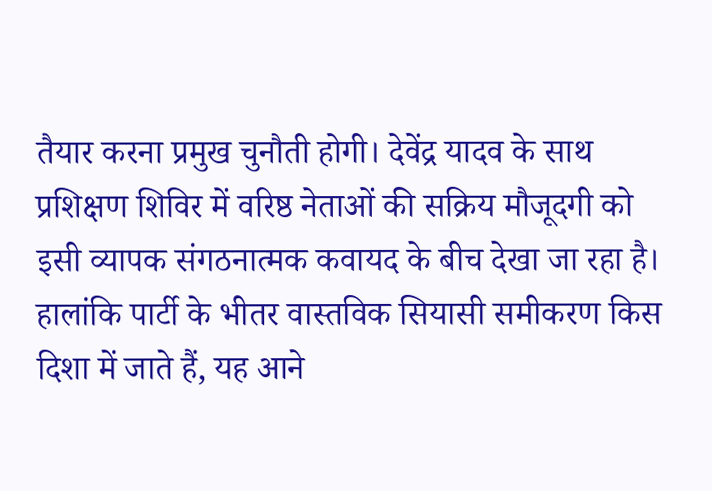तैयार करना प्रमुख चुनौती होगी। देवेंद्र यादव के साथ प्रशिक्षण शिविर में वरिष्ठ नेताओं की सक्रिय मौजूदगी को इसी व्यापक संगठनात्मक कवायद के बीच देखा जा रहा है। हालांकि पार्टी के भीतर वास्तविक सियासी समीकरण किस दिशा में जाते हैं, यह आने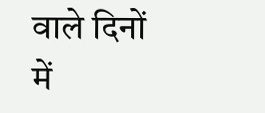वाले दिनों में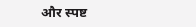और स्पष्ट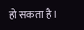हो सकता है।